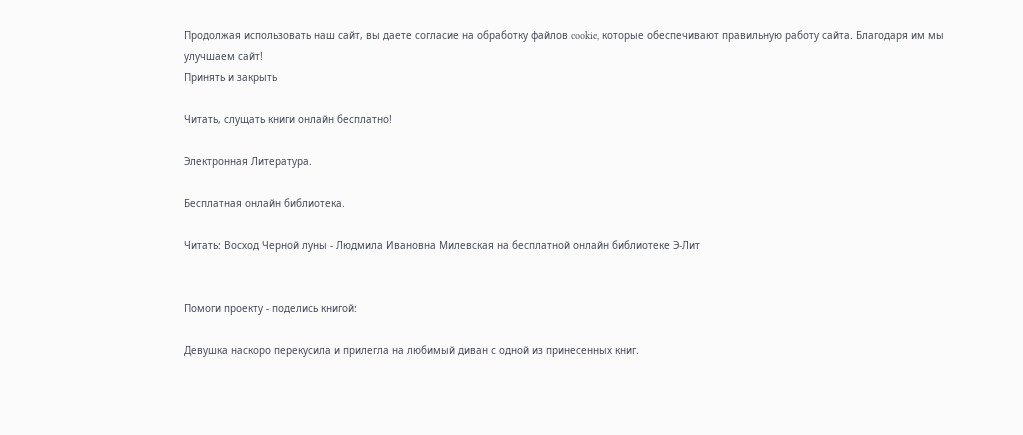Продолжая использовать наш сайт, вы даете согласие на обработку файлов cookie, которые обеспечивают правильную работу сайта. Благодаря им мы улучшаем сайт!
Принять и закрыть

Читать, слущать книги онлайн бесплатно!

Электронная Литература.

Бесплатная онлайн библиотека.

Читать: Восход Черной луны - Людмила Ивановна Милевская на бесплатной онлайн библиотеке Э-Лит


Помоги проекту - поделись книгой:

Девушка наскоро перекусила и прилегла на любимый диван с одной из принесенных книг.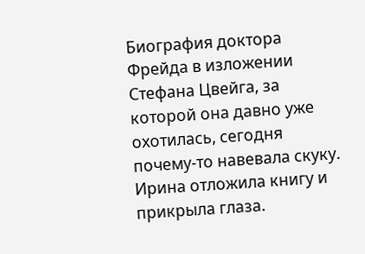Биография доктора Фрейда в изложении Стефана Цвейга, за которой она давно уже охотилась, сегодня почему-то навевала скуку. Ирина отложила книгу и прикрыла глаза.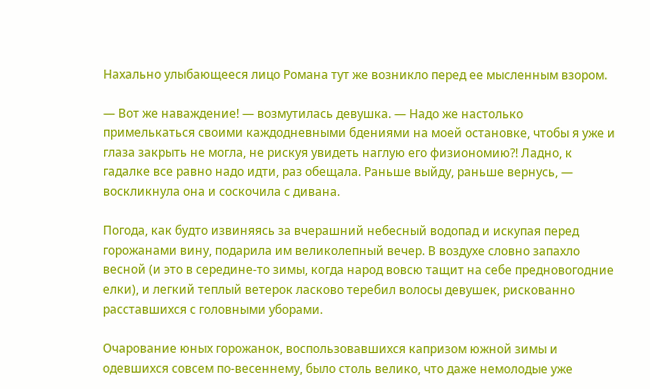Нахально улыбающееся лицо Романа тут же возникло перед ее мысленным взором.

— Вот же наваждение! — возмутилась девушка. — Надо же настолько примелькаться своими каждодневными бдениями на моей остановке, чтобы я уже и глаза закрыть не могла, не рискуя увидеть наглую его физиономию?! Ладно, к гадалке все равно надо идти, раз обещала. Раньше выйду, раньше вернусь, — воскликнула она и соскочила с дивана.

Погода, как будто извиняясь за вчерашний небесный водопад и искупая перед горожанами вину, подарила им великолепный вечер. В воздухе словно запахло весной (и это в середине-то зимы, когда народ вовсю тащит на себе предновогодние елки), и легкий теплый ветерок ласково теребил волосы девушек, рискованно расставшихся с головными уборами.

Очарование юных горожанок, воспользовавшихся капризом южной зимы и одевшихся совсем по-весеннему, было столь велико, что даже немолодые уже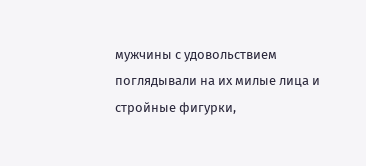мужчины с удовольствием поглядывали на их милые лица и стройные фигурки,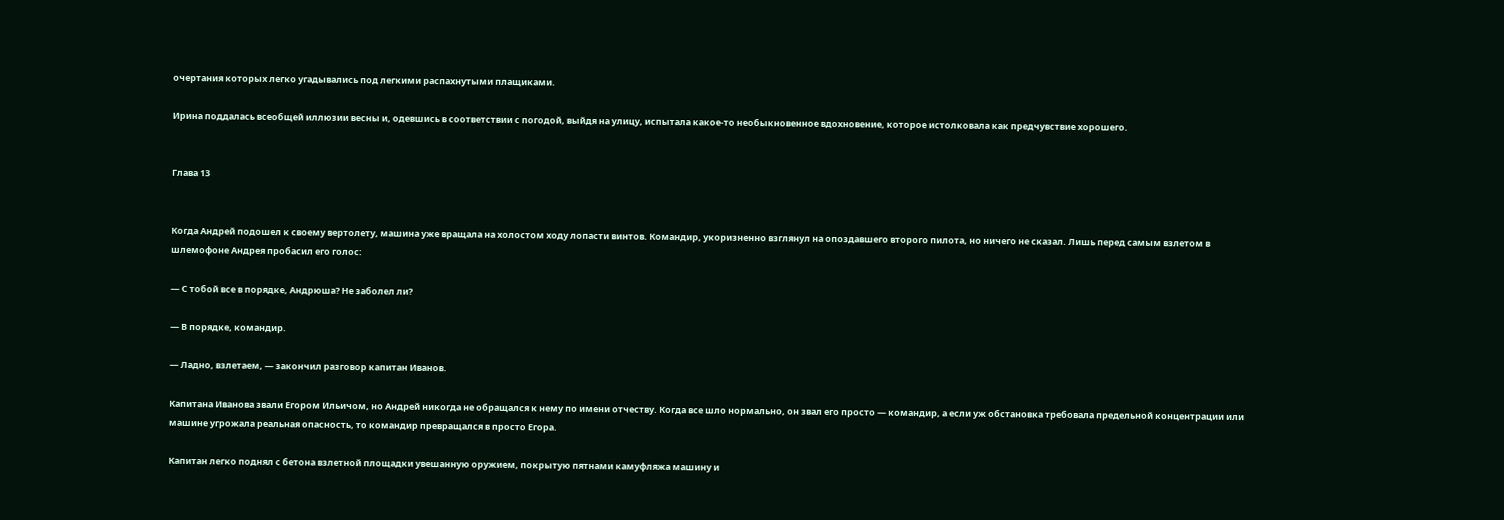очертания которых легко угадывались под легкими распахнутыми плащиками.

Ирина поддалась всеобщей иллюзии весны и, одевшись в соответствии с погодой, выйдя на улицу, испытала какое-то необыкновенное вдохновение, которое истолковала как предчувствие хорошего.


Глава 13


Когда Андрей подошел к своему вертолету, машина уже вращала на холостом ходу лопасти винтов. Командир, укоризненно взглянул на опоздавшего второго пилота, но ничего не сказал. Лишь перед самым взлетом в шлемофоне Андрея пробасил его голос:

— С тобой все в порядке, Андрюша? Не заболел ли?

— В порядке, командир.

— Ладно, взлетаем, — закончил разговор капитан Иванов.

Капитана Иванова звали Егором Ильичом, но Андрей никогда не обращался к нему по имени отчеству. Когда все шло нормально, он звал его просто — командир, а если уж обстановка требовала предельной концентрации или машине угрожала реальная опасность, то командир превращался в просто Егора.

Капитан легко поднял с бетона взлетной площадки увешанную оружием, покрытую пятнами камуфляжа машину и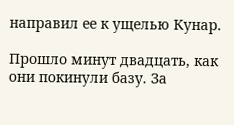направил ее к ущелью Кунар.

Прошло минут двадцать, как они покинули базу. За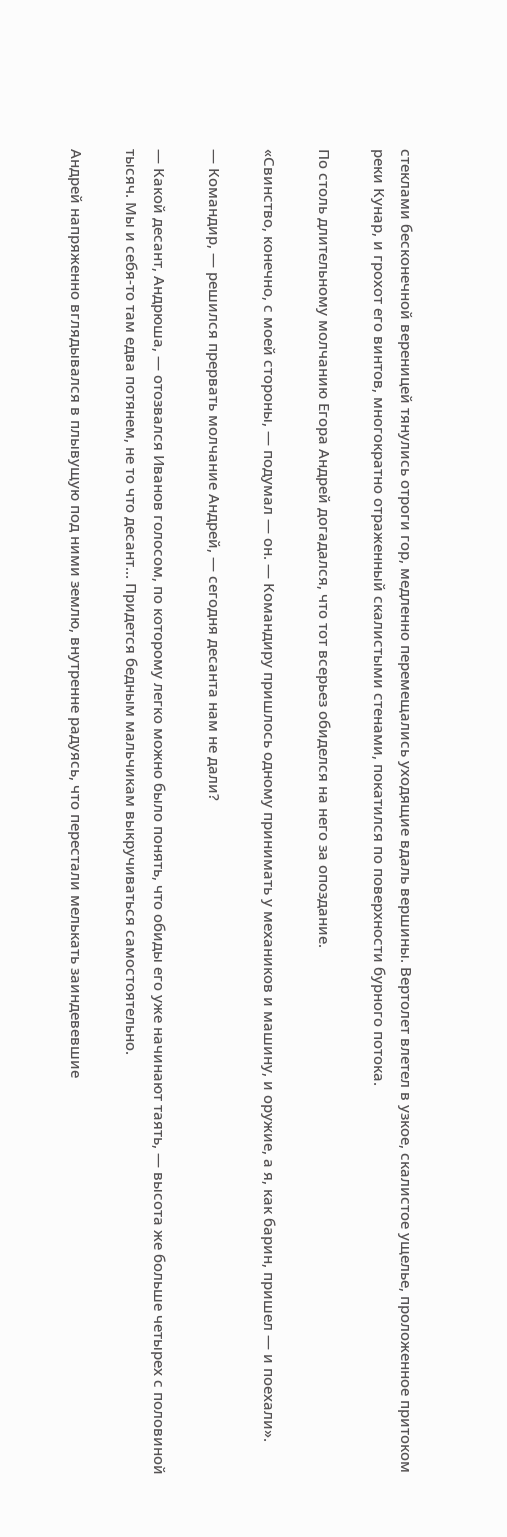стеклами бесконечной вереницей тянулись отроги гор, медленно перемещались уходящие вдаль вершины. Вертолет влетел в узкое, скалистое ущелье, проложенное притоком реки Кунар, и грохот его винтов, многократно отраженный скалистыми стенами, покатился по поверхности бурного потока.

По столь длительному молчанию Егора Андрей догадался, что тот всерьез обиделся на него за опоздание.

«Свинство, конечно, с моей стороны, — подумал — он. — Командиру пришлось одному принимать у механиков и машину, и оружие, а я, как барин, пришел — и поехали».

— Командир, — решился прервать молчание Андрей, — сегодня десанта нам не дали?

— Какой десант, Андрюша, — отозвался Иванов голосом, по которому легко можно было понять, что обиды его уже начинают таять, — высота же больше четырех с половиной тысяч. Мы и себя-то там едва потянем, не то что десант… Придется бедным мальчикам выкручиваться самостоятельно.

Андрей напряженно вглядывался в плывущую под ними землю, внутренне радуясь, что перестали мелькать заиндевевшие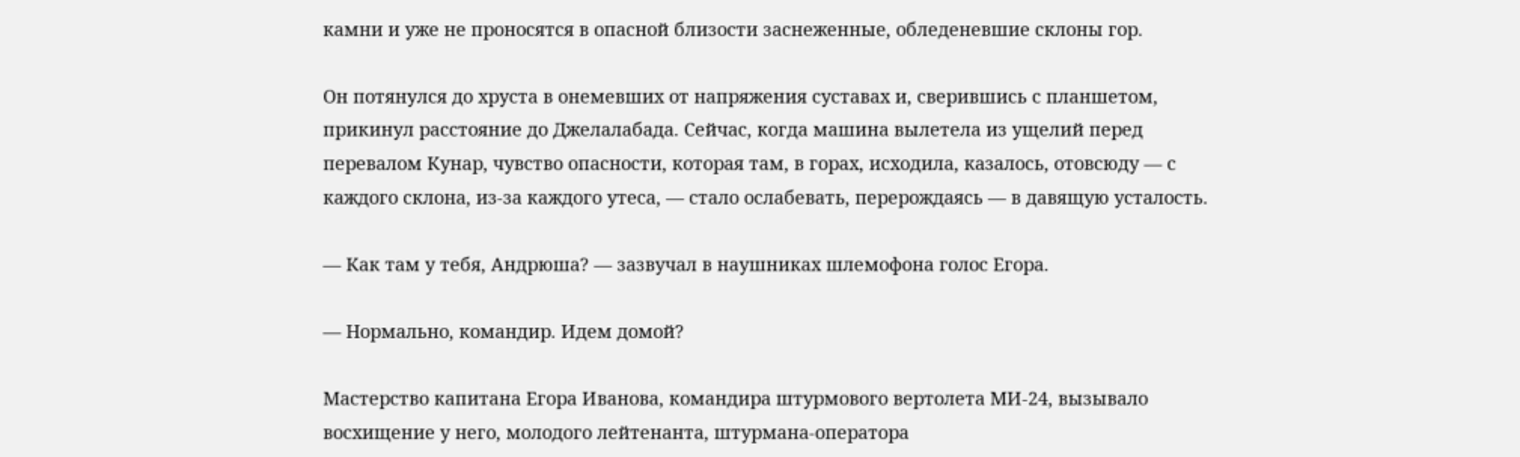камни и уже не проносятся в опасной близости заснеженные, обледеневшие склоны гор.

Он потянулся до хруста в онемевших от напряжения суставах и, сверившись с планшетом, прикинул расстояние до Джелалабада. Сейчас, когда машина вылетела из ущелий перед перевалом Кунар, чувство опасности, которая там, в горах, исходила, казалось, отовсюду — с каждого склона, из-за каждого утеса, — стало ослабевать, перерождаясь — в давящую усталость.

— Как там у тебя, Андрюша? — зазвучал в наушниках шлемофона голос Егора.

— Нормально, командир. Идем домой?

Мастерство капитана Егора Иванова, командира штурмового вертолета МИ-24, вызывало восхищение у него, молодого лейтенанта, штурмана-оператора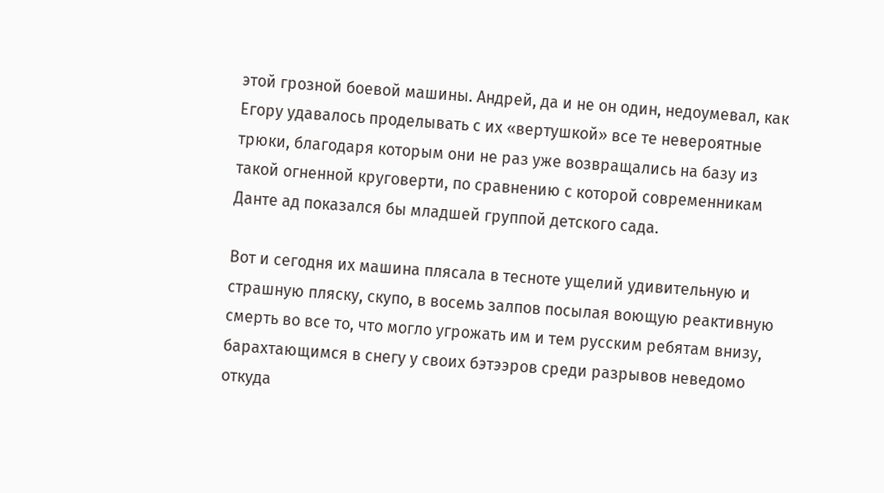этой грозной боевой машины. Андрей, да и не он один, недоумевал, как Егору удавалось проделывать с их «вертушкой» все те невероятные трюки, благодаря которым они не раз уже возвращались на базу из такой огненной круговерти, по сравнению с которой современникам Данте ад показался бы младшей группой детского сада.

Вот и сегодня их машина плясала в тесноте ущелий удивительную и страшную пляску, скупо, в восемь залпов посылая воющую реактивную смерть во все то, что могло угрожать им и тем русским ребятам внизу, барахтающимся в снегу у своих бэтээров среди разрывов неведомо откуда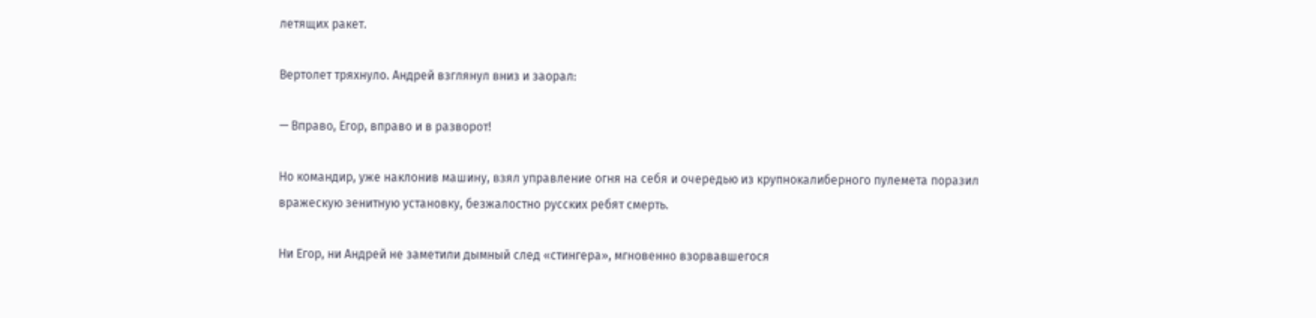летящих ракет.

Вертолет тряхнуло. Андрей взглянул вниз и заорал:

— Вправо, Егор, вправо и в разворот!

Но командир, уже наклонив машину, взял управление огня на себя и очередью из крупнокалиберного пулемета поразил вражескую зенитную установку, безжалостно русских ребят смерть.

Ни Егор, ни Андрей не заметили дымный след «стингера», мгновенно взорвавшегося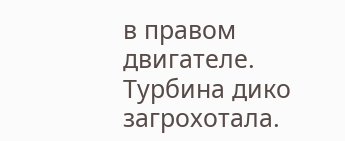в правом двигателе. Турбина дико загрохотала.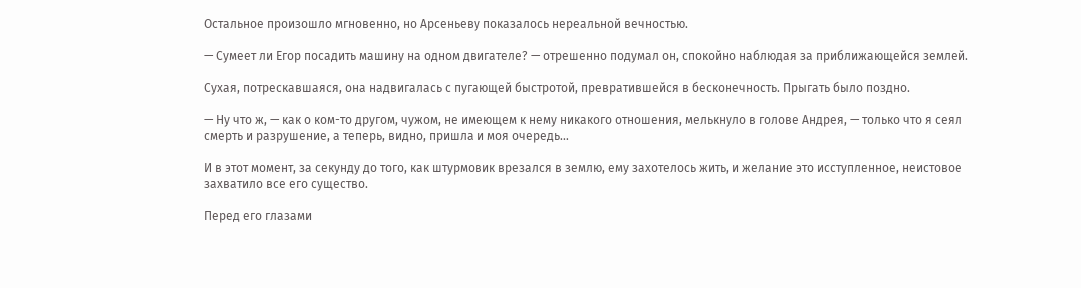Остальное произошло мгновенно, но Арсеньеву показалось нереальной вечностью.

— Сумеет ли Егор посадить машину на одном двигателе? — отрешенно подумал он, спокойно наблюдая за приближающейся землей.

Сухая, потрескавшаяся, она надвигалась с пугающей быстротой, превратившейся в бесконечность. Прыгать было поздно.

— Ну что ж, — как о ком-то другом, чужом, не имеющем к нему никакого отношения, мелькнуло в голове Андрея, — только что я сеял смерть и разрушение, а теперь, видно, пришла и моя очередь…

И в этот момент, за секунду до того, как штурмовик врезался в землю, ему захотелось жить, и желание это исступленное, неистовое захватило все его существо.

Перед его глазами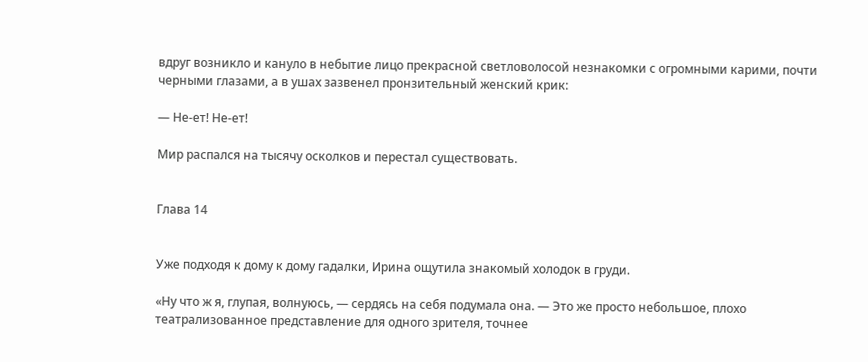вдруг возникло и кануло в небытие лицо прекрасной светловолосой незнакомки с огромными карими, почти черными глазами, а в ушах зазвенел пронзительный женский крик:

— Не-ет! Не-ет!

Мир распался на тысячу осколков и перестал существовать.


Глава 14


Уже подходя к дому к дому гадалки, Ирина ощутила знакомый холодок в груди.

«Ну что ж я, глупая, волнуюсь, — сердясь на себя подумала она. — Это же просто небольшое, плохо театрализованное представление для одного зрителя, точнее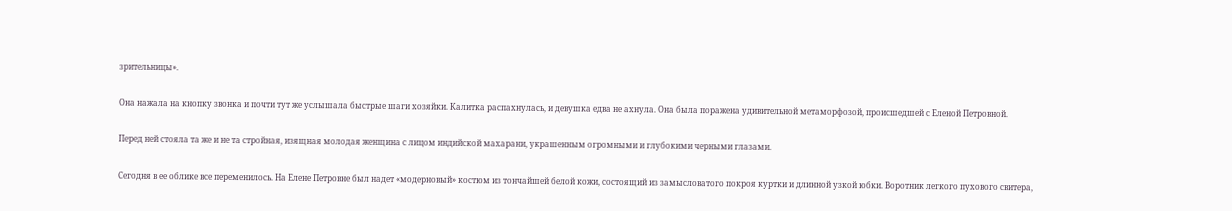зрительницы».

Она нажала на кнопку звонка и почти тут же услышала быстрые шаги хозяйки. Калитка распахнулась, и девушка едва не ахнула. Она была поражена удивительной метаморфозой, происшедшей с Еленой Петровной.

Перед ней стояла та же и не та стройная, изящная молодая женщина с лицом индийской махарани, украшенным огромными и глубокими черными глазами.

Сегодня в ее облике все переменилось. На Елене Петровне был надет «модерновый» костюм из тончайшей белой кожи, состоящий из замысловатого покроя куртки и длинной узкой юбки. Воротник легкого пухового свитера,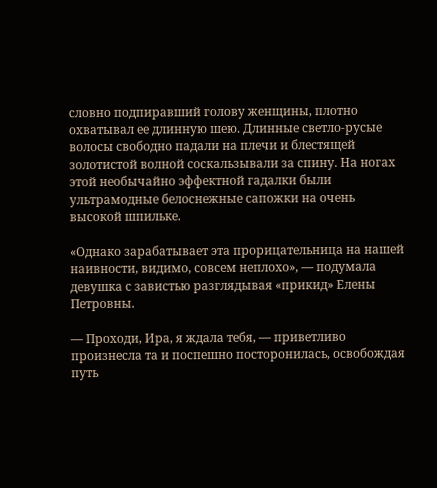словно подпиравший голову женщины, плотно охватывал ее длинную шею. Длинные светло-русые волосы свободно падали на плечи и блестящей золотистой волной соскальзывали за спину. На ногах этой необычайно эффектной гадалки были ультрамодные белоснежные сапожки на очень высокой шпильке.

«Однако зарабатывает эта прорицательница на нашей наивности, видимо, совсем неплохо», — подумала девушка с завистью разглядывая «прикид» Елены Петровны.

— Проходи, Ира, я ждала тебя, — приветливо произнесла та и поспешно посторонилась, освобождая путь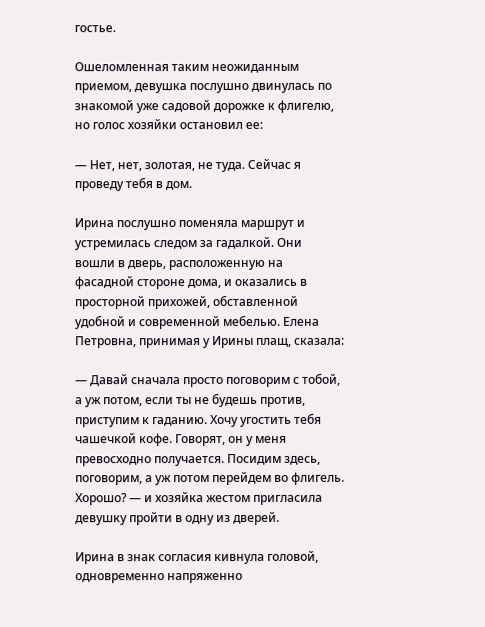гостье.

Ошеломленная таким неожиданным приемом, девушка послушно двинулась по знакомой уже садовой дорожке к флигелю, но голос хозяйки остановил ее:

— Нет, нет, золотая, не туда. Сейчас я проведу тебя в дом.

Ирина послушно поменяла маршрут и устремилась следом за гадалкой. Они вошли в дверь, расположенную на фасадной стороне дома, и оказались в просторной прихожей, обставленной удобной и современной мебелью. Елена Петровна, принимая у Ирины плащ, сказала:

— Давай сначала просто поговорим с тобой, а уж потом, если ты не будешь против, приступим к гаданию. Хочу угостить тебя чашечкой кофе. Говорят, он у меня превосходно получается. Посидим здесь, поговорим, а уж потом перейдем во флигель. Хорошо? — и хозяйка жестом пригласила девушку пройти в одну из дверей.

Ирина в знак согласия кивнула головой, одновременно напряженно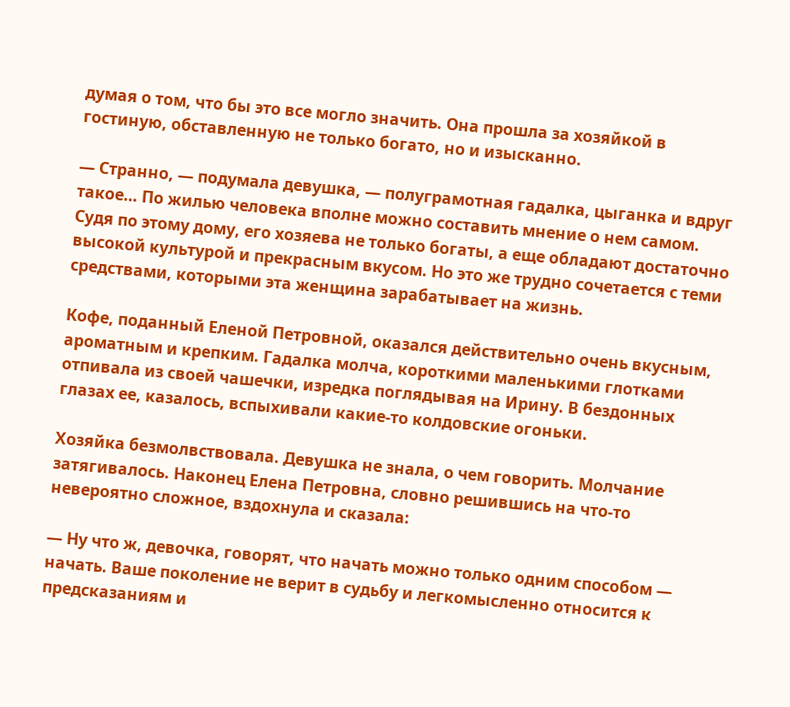думая о том, что бы это все могло значить. Она прошла за хозяйкой в гостиную, обставленную не только богато, но и изысканно.

— Странно, — подумала девушка, — полуграмотная гадалка, цыганка и вдруг такое… По жилью человека вполне можно составить мнение о нем самом. Судя по этому дому, его хозяева не только богаты, а еще обладают достаточно высокой культурой и прекрасным вкусом. Но это же трудно сочетается с теми средствами, которыми эта женщина зарабатывает на жизнь.

Кофе, поданный Еленой Петровной, оказался действительно очень вкусным, ароматным и крепким. Гадалка молча, короткими маленькими глотками отпивала из своей чашечки, изредка поглядывая на Ирину. В бездонных глазах ее, казалось, вспыхивали какие-то колдовские огоньки.

Хозяйка безмолвствовала. Девушка не знала, о чем говорить. Молчание затягивалось. Наконец Елена Петровна, словно решившись на что-то невероятно сложное, вздохнула и сказала:

— Ну что ж, девочка, говорят, что начать можно только одним способом — начать. Ваше поколение не верит в судьбу и легкомысленно относится к предсказаниям и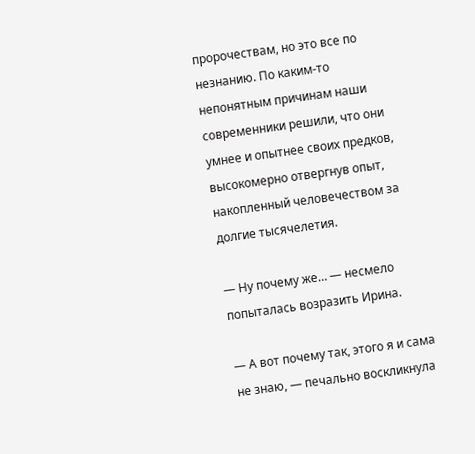пророчествам, но это все по незнанию. По каким-то непонятным причинам наши современники решили, что они умнее и опытнее своих предков, высокомерно отвергнув опыт, накопленный человечеством за долгие тысячелетия.

— Ну почему же… — несмело попыталась возразить Ирина.

— А вот почему так, этого я и сама не знаю, — печально воскликнула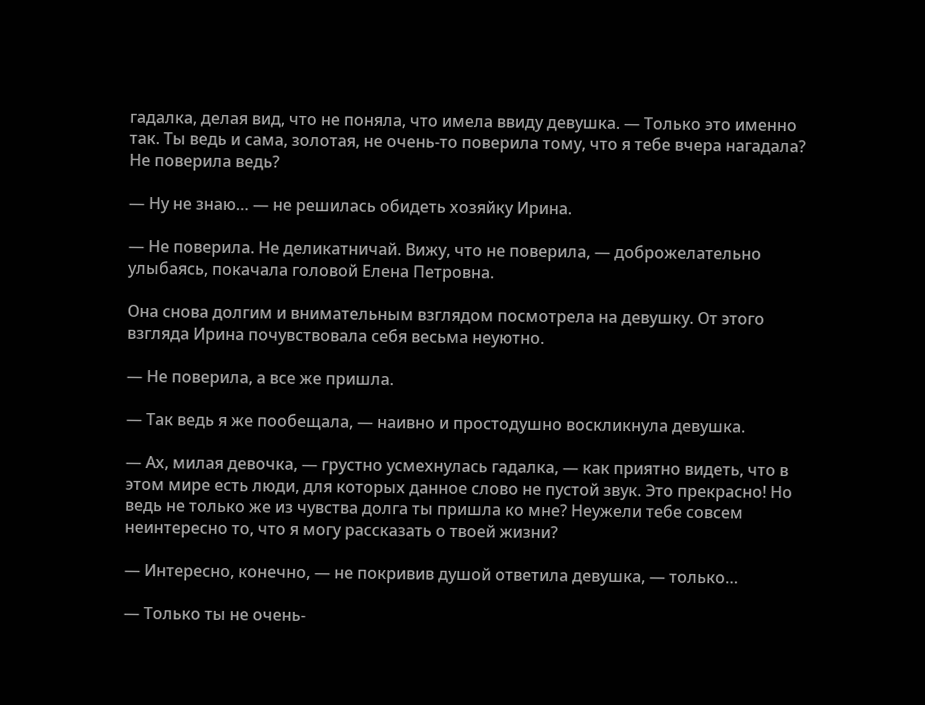гадалка, делая вид, что не поняла, что имела ввиду девушка. — Только это именно так. Ты ведь и сама, золотая, не очень-то поверила тому, что я тебе вчера нагадала? Не поверила ведь?

— Ну не знаю… — не решилась обидеть хозяйку Ирина.

— Не поверила. Не деликатничай. Вижу, что не поверила, — доброжелательно улыбаясь, покачала головой Елена Петровна.

Она снова долгим и внимательным взглядом посмотрела на девушку. От этого взгляда Ирина почувствовала себя весьма неуютно.

— Не поверила, а все же пришла.

— Так ведь я же пообещала, — наивно и простодушно воскликнула девушка.

— Ах, милая девочка, — грустно усмехнулась гадалка, — как приятно видеть, что в этом мире есть люди, для которых данное слово не пустой звук. Это прекрасно! Но ведь не только же из чувства долга ты пришла ко мне? Неужели тебе совсем неинтересно то, что я могу рассказать о твоей жизни?

— Интересно, конечно, — не покривив душой ответила девушка, — только…

— Только ты не очень-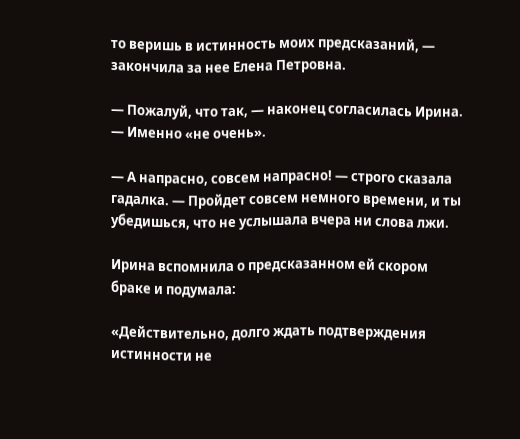то веришь в истинность моих предсказаний, — закончила за нее Елена Петровна.

— Пожалуй, что так, — наконец согласилась Ирина. — Именно «не очень».

— А напрасно, совсем напрасно! — строго сказала гадалка. — Пройдет совсем немного времени, и ты убедишься, что не услышала вчера ни слова лжи.

Ирина вспомнила о предсказанном ей скором браке и подумала:

«Действительно, долго ждать подтверждения истинности не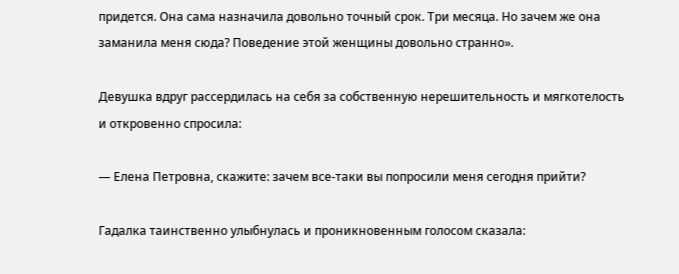придется. Она сама назначила довольно точный срок. Три месяца. Но зачем же она заманила меня сюда? Поведение этой женщины довольно странно».

Девушка вдруг рассердилась на себя за собственную нерешительность и мягкотелость и откровенно спросила:

— Елена Петровна, скажите: зачем все-таки вы попросили меня сегодня прийти?

Гадалка таинственно улыбнулась и проникновенным голосом сказала: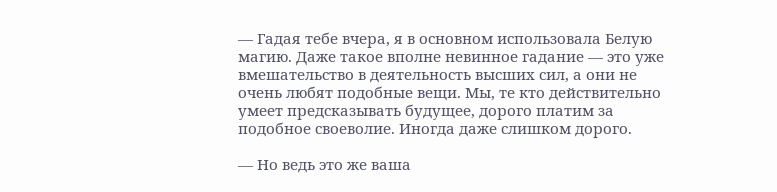— Гадая тебе вчера, я в основном использовала Белую магию. Даже такое вполне невинное гадание — это уже вмешательство в деятельность высших сил, а они не очень любят подобные вещи. Мы, те кто действительно умеет предсказывать будущее, дорого платим за подобное своеволие. Иногда даже слишком дорого.

— Но ведь это же ваша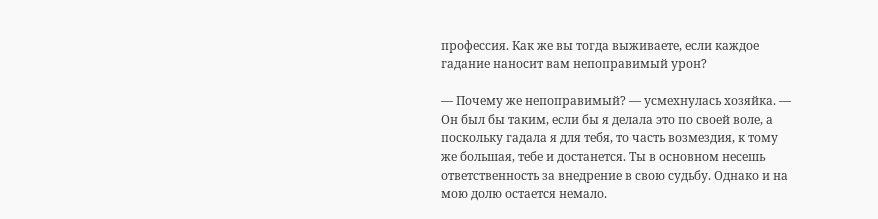профессия. Как же вы тогда выживаете, если каждое гадание наносит вам непоправимый урон?

— Почему же непоправимый? — усмехнулась хозяйка. — Он был бы таким, если бы я делала это по своей воле, а поскольку гадала я для тебя, то часть возмездия, к тому же большая, тебе и достанется. Ты в основном несешь ответственность за внедрение в свою судьбу. Однако и на мою долю остается немало.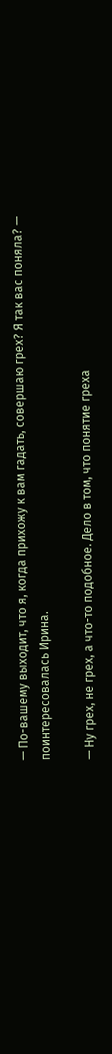— По-вашему выходит, что я, когда прихожу к вам гадать, совершаю грех? Я так вас поняла? — поинтересовалась Ирина.

— Ну грех, не грех, а что-то подобное. Дело в том, что понятие греха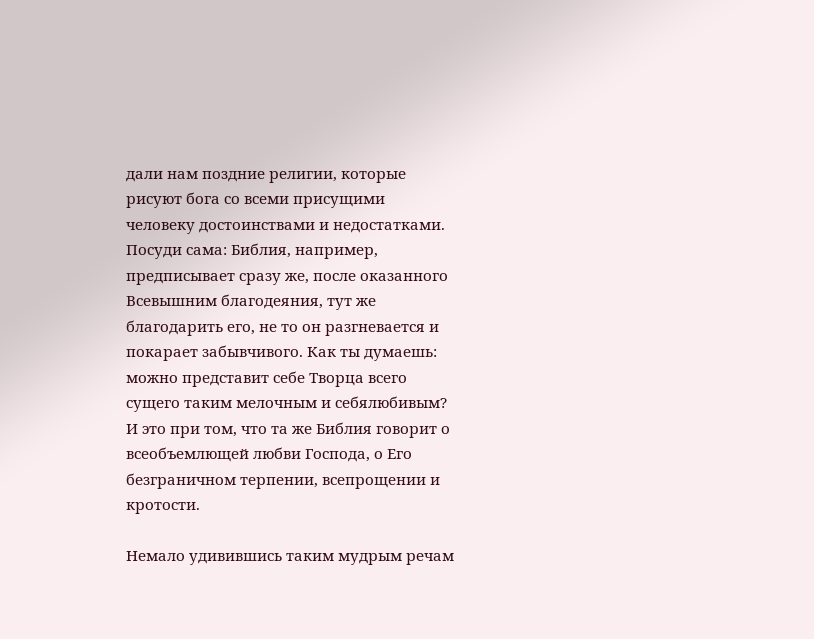дали нам поздние религии, которые рисуют бога со всеми присущими человеку достоинствами и недостатками. Посуди сама: Библия, например, предписывает сразу же, после оказанного Всевышним благодеяния, тут же благодарить его, не то он разгневается и покарает забывчивого. Как ты думаешь: можно представит себе Творца всего сущего таким мелочным и себялюбивым? И это при том, что та же Библия говорит о всеобъемлющей любви Господа, о Его безграничном терпении, всепрощении и кротости.

Немало удивившись таким мудрым речам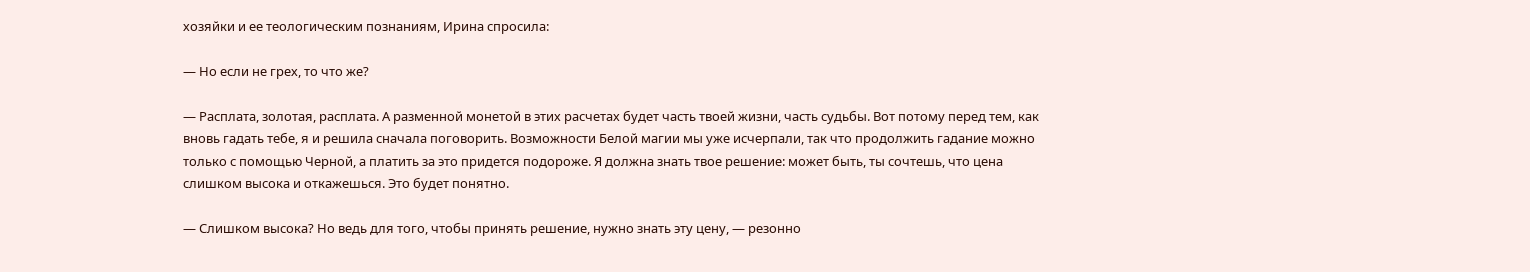хозяйки и ее теологическим познаниям, Ирина спросила:

— Но если не грех, то что же?

— Расплата, золотая, расплата. А разменной монетой в этих расчетах будет часть твоей жизни, часть судьбы. Вот потому перед тем, как вновь гадать тебе, я и решила сначала поговорить. Возможности Белой магии мы уже исчерпали, так что продолжить гадание можно только с помощью Черной, а платить за это придется подороже. Я должна знать твое решение: может быть, ты сочтешь, что цена слишком высока и откажешься. Это будет понятно.

— Слишком высока? Но ведь для того, чтобы принять решение, нужно знать эту цену, — резонно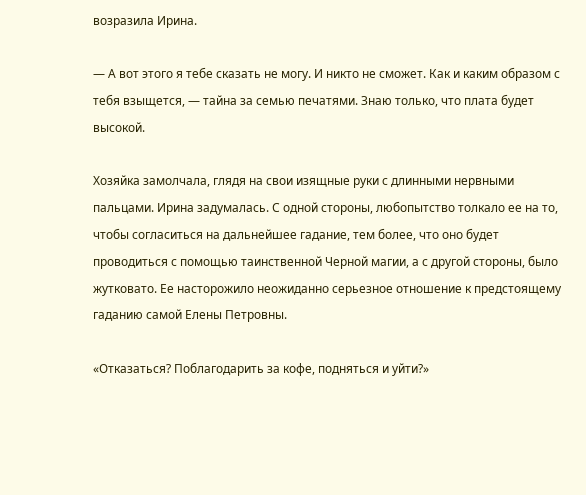возразила Ирина.

— А вот этого я тебе сказать не могу. И никто не сможет. Как и каким образом с тебя взыщется, — тайна за семью печатями. Знаю только, что плата будет высокой.

Хозяйка замолчала, глядя на свои изящные руки с длинными нервными пальцами. Ирина задумалась. С одной стороны, любопытство толкало ее на то, чтобы согласиться на дальнейшее гадание, тем более, что оно будет проводиться с помощью таинственной Черной магии, а с другой стороны, было жутковато. Ее насторожило неожиданно серьезное отношение к предстоящему гаданию самой Елены Петровны.

«Отказаться? Поблагодарить за кофе, подняться и уйти?»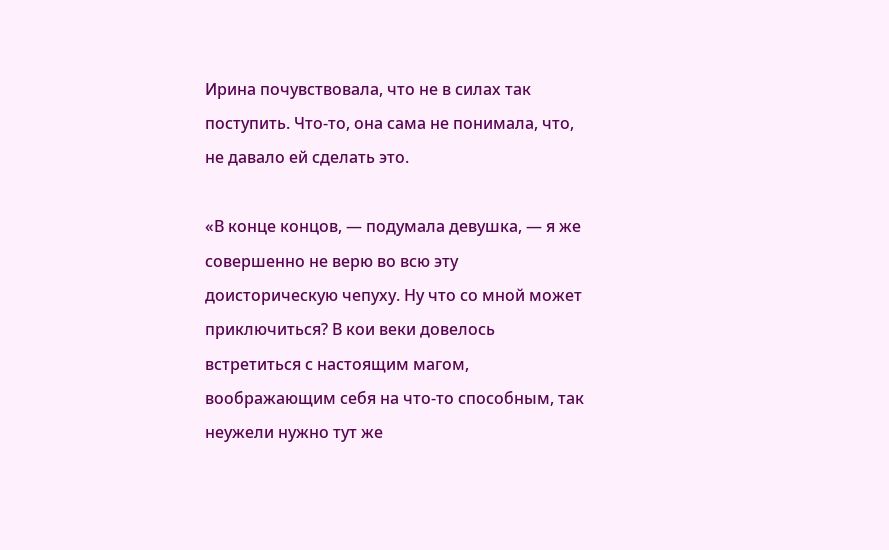Ирина почувствовала, что не в силах так поступить. Что-то, она сама не понимала, что, не давало ей сделать это.

«В конце концов, — подумала девушка, — я же совершенно не верю во всю эту доисторическую чепуху. Ну что со мной может приключиться? В кои веки довелось встретиться с настоящим магом, воображающим себя на что-то способным, так неужели нужно тут же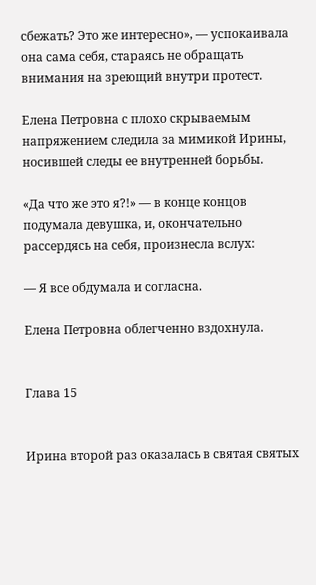сбежать? Это же интересно», — успокаивала она сама себя, стараясь не обращать внимания на зреющий внутри протест.

Елена Петровна с плохо скрываемым напряжением следила за мимикой Ирины, носившей следы ее внутренней борьбы.

«Да что же это я?!» — в конце концов подумала девушка, и, окончательно рассердясь на себя, произнесла вслух:

— Я все обдумала и согласна.

Елена Петровна облегченно вздохнула.


Глава 15


Ирина второй раз оказалась в святая святых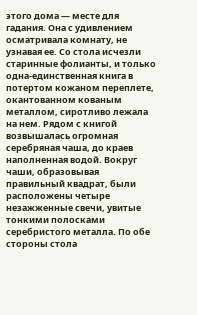этого дома — месте для гадания. Она с удивлением осматривала комнату, не узнавая ее. Со стола исчезли старинные фолианты, и только одна-единственная книга в потертом кожаном переплете, окантованном кованым металлом, сиротливо лежала на нем. Рядом с книгой возвышалась огромная серебряная чаша, до краев наполненная водой. Вокруг чаши, образовывая правильный квадрат, были расположены четыре незажженные свечи, увитые тонкими полосками серебристого металла. По обе стороны стола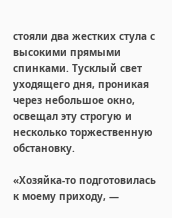стояли два жестких стула с высокими прямыми спинками. Тусклый свет уходящего дня, проникая через небольшое окно, освещал эту строгую и несколько торжественную обстановку.

«Хозяйка-то подготовилась к моему приходу, —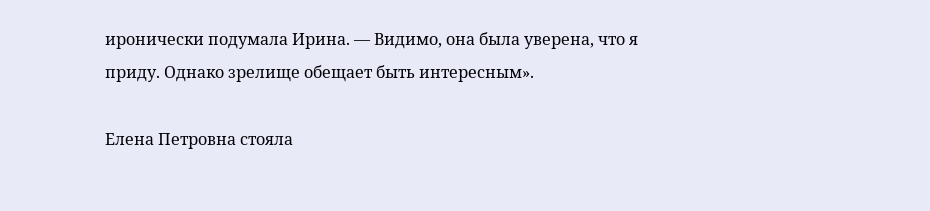иронически подумала Ирина. — Видимо, она была уверена, что я приду. Однако зрелище обещает быть интересным».

Елена Петровна стояла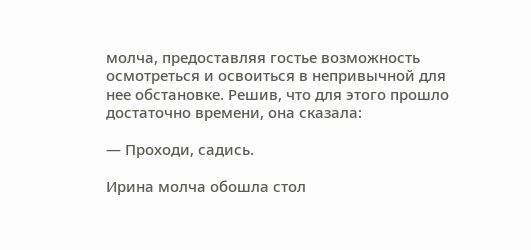молча, предоставляя гостье возможность осмотреться и освоиться в непривычной для нее обстановке. Решив, что для этого прошло достаточно времени, она сказала:

— Проходи, садись.

Ирина молча обошла стол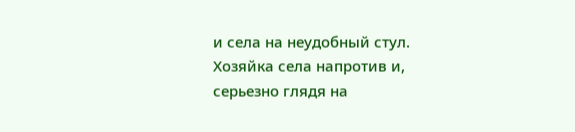и села на неудобный стул. Хозяйка села напротив и, серьезно глядя на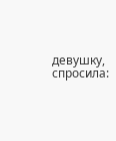девушку, спросила: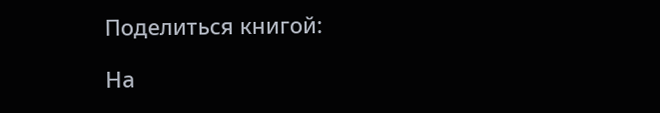Поделиться книгой:

На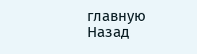главную
Назад